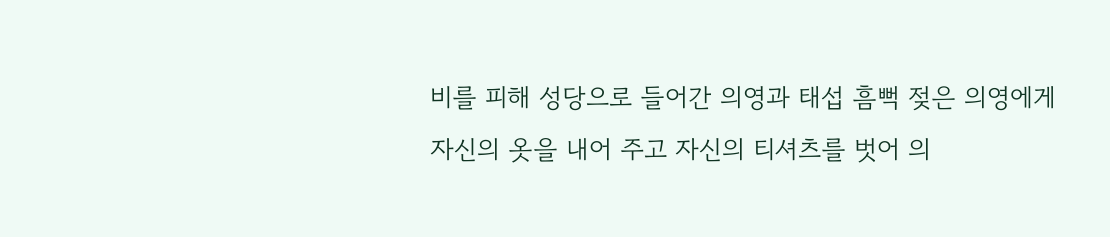비를 피해 성당으로 들어간 의영과 태섭 흠뻑 젖은 의영에게 자신의 옷을 내어 주고 자신의 티셔츠를 벗어 의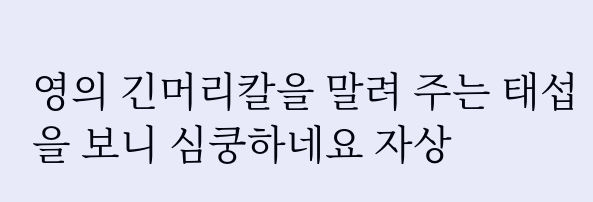영의 긴머리칼을 말려 주는 태섭을 보니 심쿵하네요 자상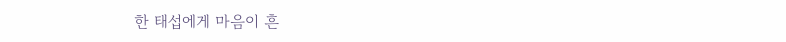한 태섭에게 마음이 흔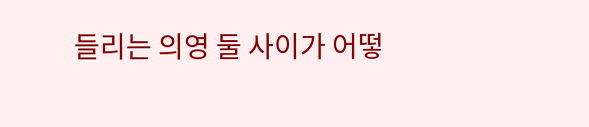들리는 의영 둘 사이가 어떻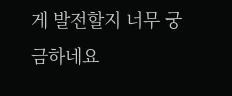게 발전할지 너무 궁금하네요